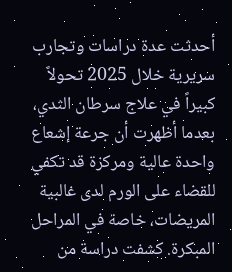أحدثت عدة دراسات وتجارب سريرية خلال 2025 تحولاً كبيراً في علاج سرطان الثدي، بعدما أظهرت أن جرعة إشعاع واحدة عالية ومركزة قد تكفي للقضاء على الورم لدى غالبية المريضات، خاصة في المراحل المبكرة. كشفت دراسة من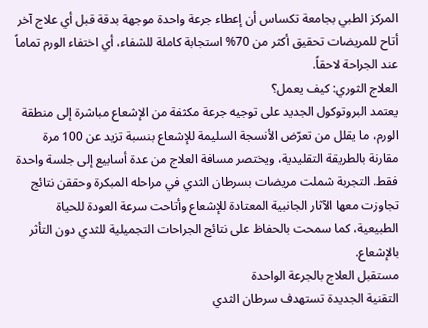المركز الطبي بجامعة تكساس أن إعطاء جرعة واحدة موجهة بدقة قبل أي علاج آخر أتاح للمريضات تحقيق أكثر من 70% استجابة كاملة للشفاء، أي اختفاء الورم تماماً عند الجراحة لاحقاً.
العلاج الثوري: كيف يعمل؟
يعتمد البروتوكول الجديد على توجيه جرعة مكثفة من الإشعاع مباشرة إلى منطقة الورم، ما يقلل من تعرّض الأنسجة السليمة للإشعاع بنسبة تزيد عن 100 مرة مقارنة بالطريقة التقليدية، ويختصر مسافة العلاج من عدة أسابيع إلى جلسة واحدة فقط. التجربة شملت مريضات بسرطان الثدي في مراحله المبكرة وحققن نتائج تجاوزت معها الآثار الجانبية المعتادة للإشعاع وأتاحت سرعة العودة للحياة الطبيعية، كما سمحت بالحفاظ على نتائج الجراحات التجميلية للثدي دون التأثر بالإشعاع.
مستقبل العلاج بالجرعة الواحدة
التقنية الجديدة تستهدف سرطان الثدي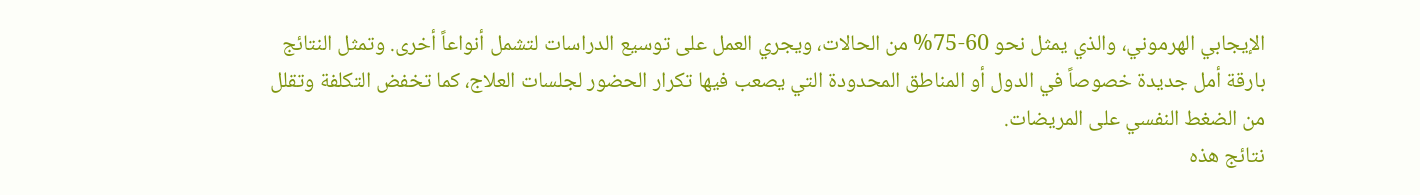الإيجابي الهرموني، والذي يمثل نحو 60-75% من الحالات، ويجري العمل على توسيع الدراسات لتشمل أنواعاً أخرى. وتمثل النتائج بارقة أمل جديدة خصوصاً في الدول أو المناطق المحدودة التي يصعب فيها تكرار الحضور لجلسات العلاج، كما تخفض التكلفة وتقلل من الضغط النفسي على المريضات.
نتائج هذه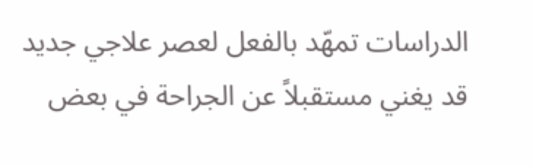الدراسات تمهّد بالفعل لعصر علاجي جديد قد يغني مستقبلاً عن الجراحة في بعض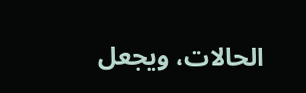الحالات، ويجعل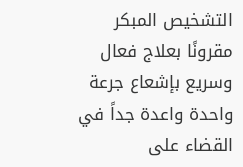التشخيص المبكر مقرونًا بعلاج فعال وسريع بإشعاع جرعة واحدة واعدة جداً في القضاء على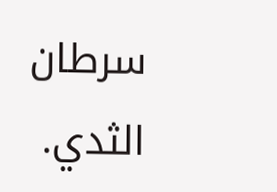سرطان الثدي.